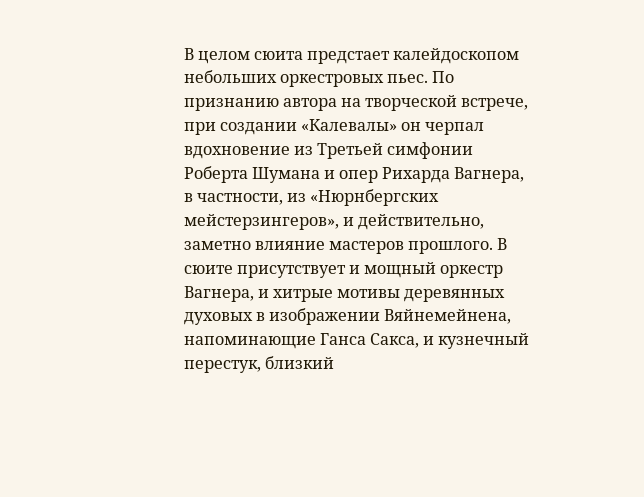В целом сюита предстает калейдоскопом небольших оркестровых пьес. По признанию автора на творческой встрече, при создании «Калевалы» он черпал вдохновение из Третьей симфонии Роберта Шумана и опер Рихарда Вагнера, в частности, из «Нюрнбергских мейстерзингеров», и действительно, заметно влияние мастеров прошлого. В сюите присутствует и мощный оркестр Вагнера, и хитрые мотивы деревянных духовых в изображении Вяйнемейнена, напоминающие Ганса Сакса, и кузнечный перестук, близкий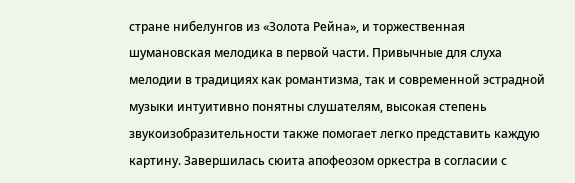стране нибелунгов из «Золота Рейна», и торжественная шумановская мелодика в первой части. Привычные для слуха мелодии в традициях как романтизма, так и современной эстрадной музыки интуитивно понятны слушателям, высокая степень звукоизобразительности также помогает легко представить каждую картину. Завершилась сюита апофеозом оркестра в согласии с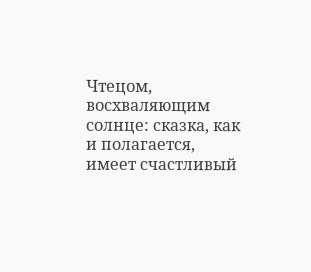Чтецом, восхваляющим солнце: сказка, как и полагается, имеет счастливый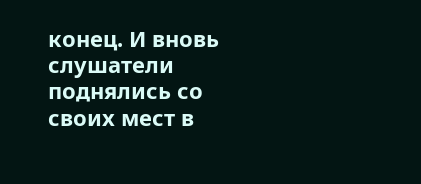конец. И вновь слушатели поднялись со своих мест в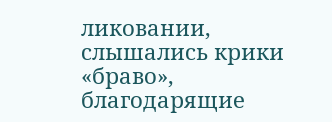ликовании, слышались крики «браво», благодарящие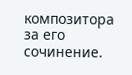композитора за его сочинение.